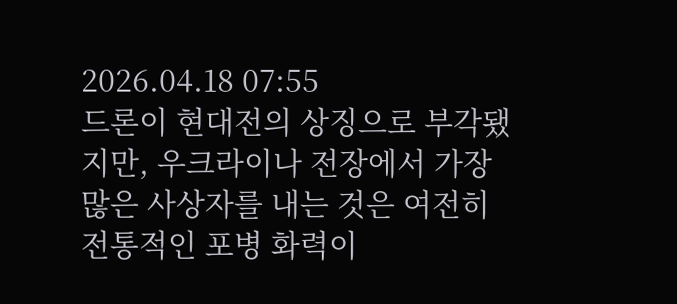2026.04.18 07:55
드론이 현대전의 상징으로 부각됐지만, 우크라이나 전장에서 가장 많은 사상자를 내는 것은 여전히 전통적인 포병 화력이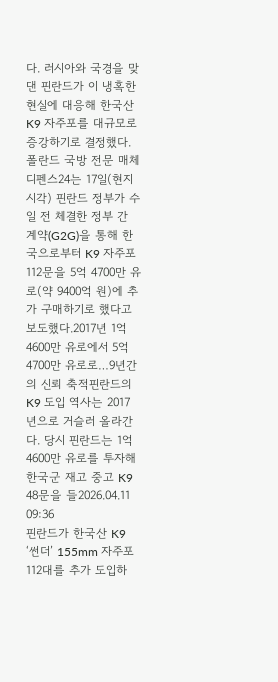다. 러시아와 국경을 맞댄 핀란드가 이 냉혹한 현실에 대응해 한국산 K9 자주포를 대규모로 증강하기로 결정했다.폴란드 국방 전문 매체 디펜스24는 17일(현지 시각) 핀란드 정부가 수일 전 체결한 정부 간 계약(G2G)을 통해 한국으로부터 K9 자주포 112문을 5억 4700만 유로(약 9400억 원)에 추가 구매하기로 했다고 보도했다.2017년 1억 4600만 유로에서 5억 4700만 유로로…9년간의 신뢰 축적핀란드의 K9 도입 역사는 2017년으로 거슬러 올라간다. 당시 핀란드는 1억 4600만 유로를 투자해 한국군 재고 중고 K9 48문을 들2026.04.11 09:36
핀란드가 한국산 K9 ‘썬더’ 155mm 자주포 112대를 추가 도입하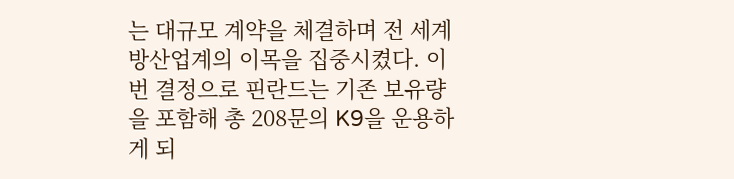는 대규모 계약을 체결하며 전 세계 방산업계의 이목을 집중시켰다. 이번 결정으로 핀란드는 기존 보유량을 포함해 총 208문의 K9을 운용하게 되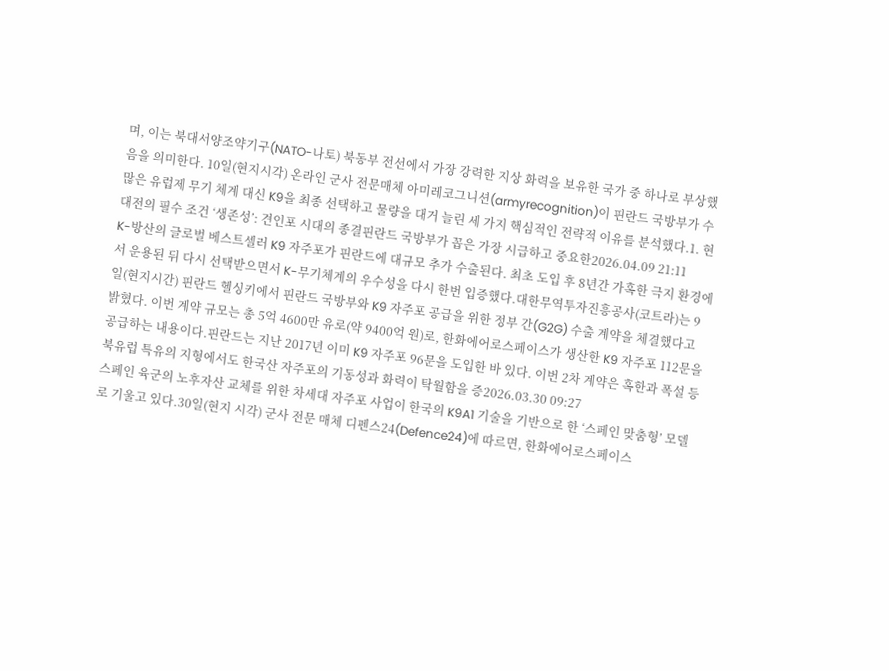며, 이는 북대서양조약기구(NATO-나토) 북동부 전선에서 가장 강력한 지상 화력을 보유한 국가 중 하나로 부상했음을 의미한다. 10일(현지시각) 온라인 군사 전문매체 아미레코그니션(armyrecognition)이 핀란드 국방부가 수많은 유럽제 무기 체계 대신 K9을 최종 선택하고 물량을 대거 늘린 세 가지 핵심적인 전략적 이유를 분석했다.1. 현대전의 필수 조건 ‘생존성’: 견인포 시대의 종결핀란드 국방부가 꼽은 가장 시급하고 중요한2026.04.09 21:11
K-방산의 글로벌 베스트셀러 K9 자주포가 핀란드에 대규모 추가 수출된다. 최초 도입 후 8년간 가혹한 극지 환경에서 운용된 뒤 다시 선택받으면서 K-무기체계의 우수성을 다시 한번 입증했다.대한무역투자진흥공사(코트라)는 9일(현지시간) 핀란드 헬싱키에서 핀란드 국방부와 K9 자주포 공급을 위한 정부 간(G2G) 수출 계약을 체결했다고 밝혔다. 이번 계약 규모는 총 5억 4600만 유로(약 9400억 원)로, 한화에어로스페이스가 생산한 K9 자주포 112문을 공급하는 내용이다.핀란드는 지난 2017년 이미 K9 자주포 96문을 도입한 바 있다. 이번 2차 계약은 혹한과 폭설 등 북유럽 특유의 지형에서도 한국산 자주포의 기동성과 화력이 탁월함을 증2026.03.30 09:27
스페인 육군의 노후자산 교체를 위한 차세대 자주포 사업이 한국의 K9A1 기술을 기반으로 한 ‘스페인 맞춤형’ 모델로 기울고 있다.30일(현지 시각) 군사 전문 매체 디펜스24(Defence24)에 따르면, 한화에어로스페이스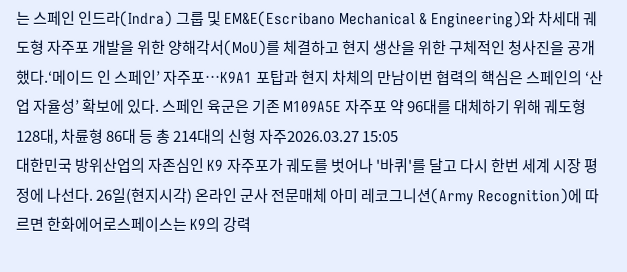는 스페인 인드라(Indra) 그룹 및 EM&E(Escribano Mechanical & Engineering)와 차세대 궤도형 자주포 개발을 위한 양해각서(MoU)를 체결하고 현지 생산을 위한 구체적인 청사진을 공개했다.‘메이드 인 스페인’ 자주포…K9A1 포탑과 현지 차체의 만남이번 협력의 핵심은 스페인의 ‘산업 자율성’ 확보에 있다. 스페인 육군은 기존 M109A5E 자주포 약 96대를 대체하기 위해 궤도형 128대, 차륜형 86대 등 총 214대의 신형 자주2026.03.27 15:05
대한민국 방위산업의 자존심인 K9 자주포가 궤도를 벗어나 '바퀴'를 달고 다시 한번 세계 시장 평정에 나선다. 26일(현지시각) 온라인 군사 전문매체 아미 레코그니션(Army Recognition)에 따르면 한화에어로스페이스는 K9의 강력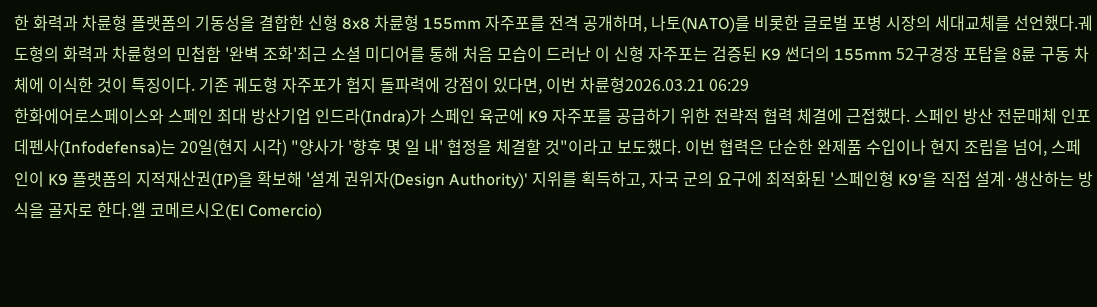한 화력과 차륜형 플랫폼의 기동성을 결합한 신형 8x8 차륜형 155mm 자주포를 전격 공개하며, 나토(NATO)를 비롯한 글로벌 포병 시장의 세대교체를 선언했다.궤도형의 화력과 차륜형의 민첩함 '완벽 조화'최근 소셜 미디어를 통해 처음 모습이 드러난 이 신형 자주포는 검증된 K9 썬더의 155mm 52구경장 포탑을 8륜 구동 차체에 이식한 것이 특징이다. 기존 궤도형 자주포가 험지 돌파력에 강점이 있다면, 이번 차륜형2026.03.21 06:29
한화에어로스페이스와 스페인 최대 방산기업 인드라(Indra)가 스페인 육군에 K9 자주포를 공급하기 위한 전략적 협력 체결에 근접했다. 스페인 방산 전문매체 인포데펜사(Infodefensa)는 20일(현지 시각) "양사가 '향후 몇 일 내' 협정을 체결할 것"이라고 보도했다. 이번 협력은 단순한 완제품 수입이나 현지 조립을 넘어, 스페인이 K9 플랫폼의 지적재산권(IP)을 확보해 '설계 권위자(Design Authority)' 지위를 획득하고, 자국 군의 요구에 최적화된 '스페인형 K9'을 직접 설계·생산하는 방식을 골자로 한다.엘 코메르시오(El Comercio)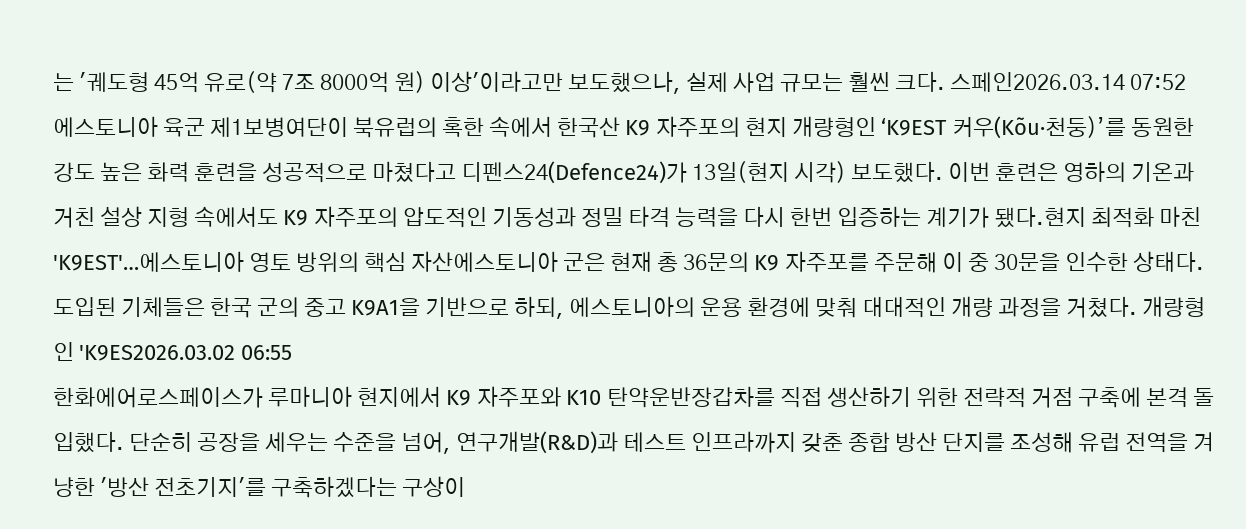는 '궤도형 45억 유로(약 7조 8000억 원) 이상'이라고만 보도했으나, 실제 사업 규모는 훨씬 크다. 스페인2026.03.14 07:52
에스토니아 육군 제1보병여단이 북유럽의 혹한 속에서 한국산 K9 자주포의 현지 개량형인 ‘K9EST 커우(Kõu·천둥)’를 동원한 강도 높은 화력 훈련을 성공적으로 마쳤다고 디펜스24(Defence24)가 13일(현지 시각) 보도했다. 이번 훈련은 영하의 기온과 거친 설상 지형 속에서도 K9 자주포의 압도적인 기동성과 정밀 타격 능력을 다시 한번 입증하는 계기가 됐다.현지 최적화 마친 'K9EST'…에스토니아 영토 방위의 핵심 자산에스토니아 군은 현재 총 36문의 K9 자주포를 주문해 이 중 30문을 인수한 상태다. 도입된 기체들은 한국 군의 중고 K9A1을 기반으로 하되, 에스토니아의 운용 환경에 맞춰 대대적인 개량 과정을 거쳤다. 개량형인 'K9ES2026.03.02 06:55
한화에어로스페이스가 루마니아 현지에서 K9 자주포와 K10 탄약운반장갑차를 직접 생산하기 위한 전략적 거점 구축에 본격 돌입했다. 단순히 공장을 세우는 수준을 넘어, 연구개발(R&D)과 테스트 인프라까지 갖춘 종합 방산 단지를 조성해 유럽 전역을 겨냥한 '방산 전초기지'를 구축하겠다는 구상이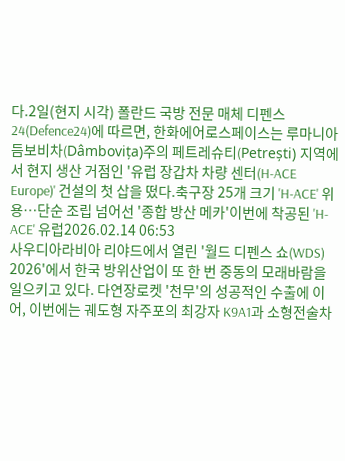다.2일(현지 시각) 폴란드 국방 전문 매체 디펜스24(Defence24)에 따르면, 한화에어로스페이스는 루마니아 듬보비차(Dâmbovița)주의 페트레슈티(Petrești) 지역에서 현지 생산 거점인 '유럽 장갑차 차량 센터(H-ACE Europe)' 건설의 첫 삽을 떴다.축구장 25개 크기 'H-ACE' 위용…단순 조립 넘어선 '종합 방산 메카'이번에 착공된 'H-ACE' 유럽2026.02.14 06:53
사우디아라비아 리야드에서 열린 '월드 디펜스 쇼(WDS) 2026'에서 한국 방위산업이 또 한 번 중동의 모래바람을 일으키고 있다. 다연장로켓 '천무'의 성공적인 수출에 이어, 이번에는 궤도형 자주포의 최강자 K9A1과 소형전술차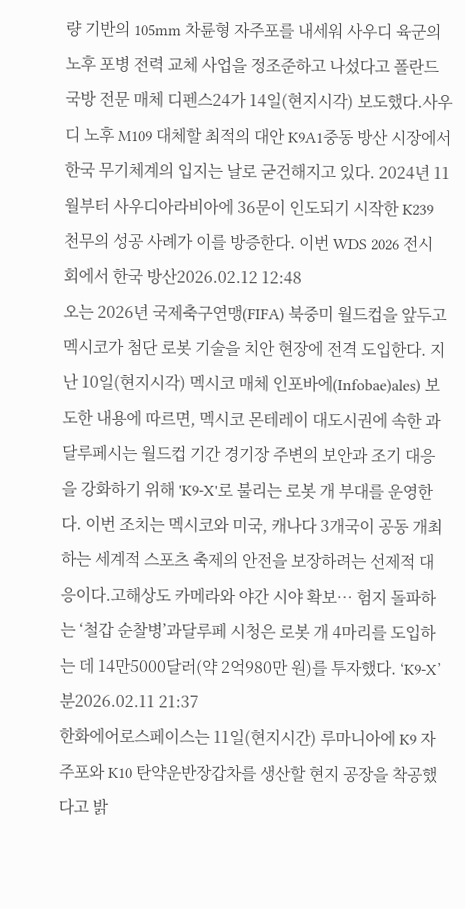량 기반의 105mm 차륜형 자주포를 내세워 사우디 육군의 노후 포병 전력 교체 사업을 정조준하고 나섰다고 폴란드 국방 전문 매체 디펜스24가 14일(현지시각) 보도했다.사우디 노후 M109 대체할 최적의 대안 K9A1중동 방산 시장에서 한국 무기체계의 입지는 날로 굳건해지고 있다. 2024년 11월부터 사우디아라비아에 36문이 인도되기 시작한 K239 천무의 성공 사례가 이를 방증한다. 이번 WDS 2026 전시회에서 한국 방산2026.02.12 12:48
오는 2026년 국제축구연맹(FIFA) 북중미 월드컵을 앞두고 멕시코가 첨단 로봇 기술을 치안 현장에 전격 도입한다. 지난 10일(현지시각) 멕시코 매체 인포바에(Infobae)ales) 보도한 내용에 따르면, 멕시코 몬테레이 대도시권에 속한 과달루페시는 월드컵 기간 경기장 주변의 보안과 조기 대응을 강화하기 위해 'K9-X'로 불리는 로봇 개 부대를 운영한다. 이번 조치는 멕시코와 미국, 캐나다 3개국이 공동 개최하는 세계적 스포츠 축제의 안전을 보장하려는 선제적 대응이다.고해상도 카메라와 야간 시야 확보… 험지 돌파하는 ‘철갑 순찰병’과달루페 시청은 로봇 개 4마리를 도입하는 데 14만5000달러(약 2억980만 원)를 투자했다. ‘K9-X’ 분2026.02.11 21:37
한화에어로스페이스는 11일(현지시간) 루마니아에 K9 자주포와 K10 탄약운반장갑차를 생산할 현지 공장을 착공했다고 밝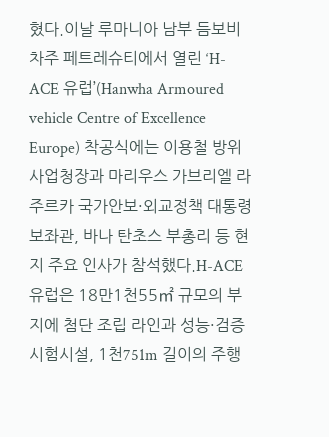혔다.이날 루마니아 남부 듬보비차주 페트레슈티에서 열린 ‘H-ACE 유럽’(Hanwha Armoured vehicle Centre of Excellence Europe) 착공식에는 이용철 방위사업청장과 마리우스 가브리엘 라주르카 국가안보·외교정책 대통령 보좌관, 바나 탄초스 부총리 등 현지 주요 인사가 참석했다.H-ACE 유럽은 18만1천55㎡ 규모의 부지에 첨단 조립 라인과 성능·검증 시험시설, 1천751m 길이의 주행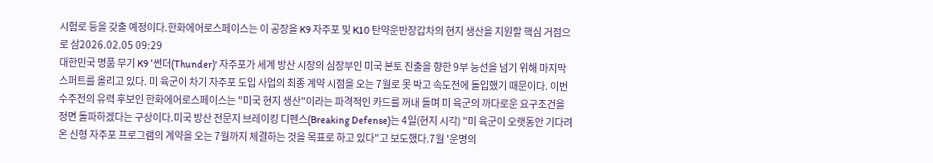시험로 등을 갖출 예정이다.한화에어로스페이스는 이 공장을 K9 자주포 및 K10 탄약운반장갑차의 현지 생산을 지원할 핵심 거점으로 삼2026.02.05 09:29
대한민국 명품 무기 K9 '썬더(Thunder)' 자주포가 세계 방산 시장의 심장부인 미국 본토 진출을 향한 9부 능선을 넘기 위해 마지막 스퍼트를 올리고 있다. 미 육군이 차기 자주포 도입 사업의 최종 계약 시점을 오는 7월로 못 박고 속도전에 돌입했기 때문이다. 이번 수주전의 유력 후보인 한화에어로스페이스는 "미국 현지 생산"이라는 파격적인 카드를 꺼내 들며 미 육군의 까다로운 요구조건을 정면 돌파하겠다는 구상이다.미국 방산 전문지 브레이킹 디펜스(Breaking Defense)는 4일(현지 시각) "미 육군이 오랫동안 기다려온 신형 자주포 프로그램의 계약을 오는 7월까지 체결하는 것을 목표로 하고 있다"고 보도했다.7월 '운명의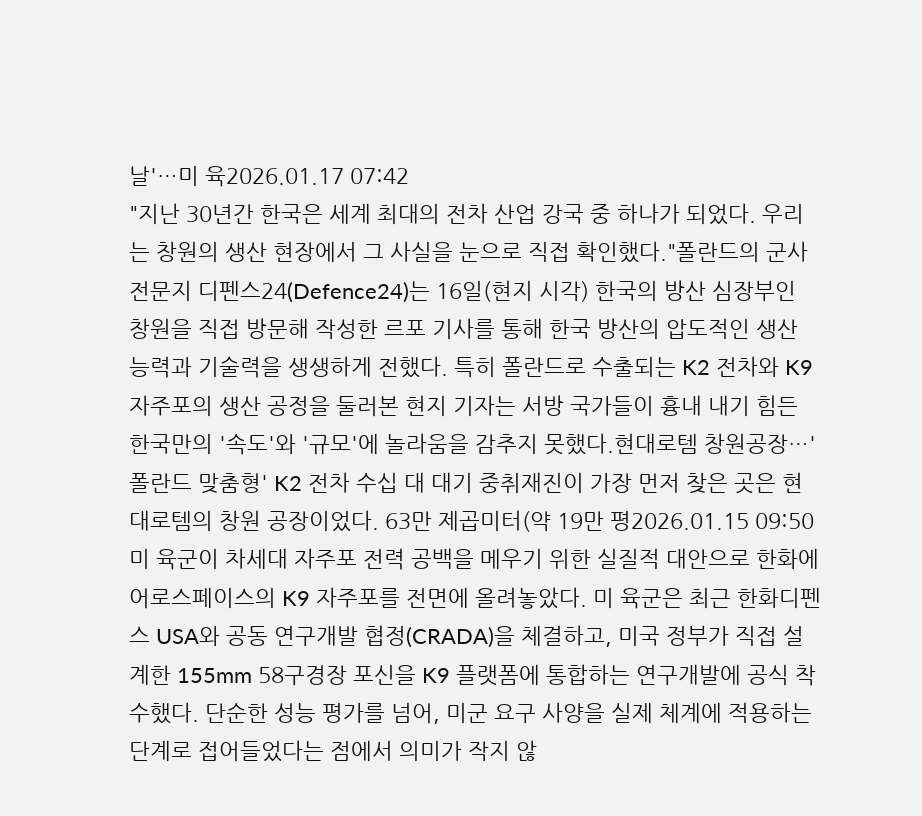날'…미 육2026.01.17 07:42
"지난 30년간 한국은 세계 최대의 전차 산업 강국 중 하나가 되었다. 우리는 창원의 생산 현장에서 그 사실을 눈으로 직접 확인했다."폴란드의 군사 전문지 디펜스24(Defence24)는 16일(현지 시각) 한국의 방산 심장부인 창원을 직접 방문해 작성한 르포 기사를 통해 한국 방산의 압도적인 생산 능력과 기술력을 생생하게 전했다. 특히 폴란드로 수출되는 K2 전차와 K9 자주포의 생산 공정을 둘러본 현지 기자는 서방 국가들이 흉내 내기 힘든 한국만의 '속도'와 '규모'에 놀라움을 감추지 못했다.현대로템 창원공장…'폴란드 맞춤형' K2 전차 수십 대 대기 중취재진이 가장 먼저 찾은 곳은 현대로템의 창원 공장이었다. 63만 제곱미터(약 19만 평2026.01.15 09:50
미 육군이 차세대 자주포 전력 공백을 메우기 위한 실질적 대안으로 한화에어로스페이스의 K9 자주포를 전면에 올려놓았다. 미 육군은 최근 한화디펜스 USA와 공동 연구개발 협정(CRADA)을 체결하고, 미국 정부가 직접 설계한 155mm 58구경장 포신을 K9 플랫폼에 통합하는 연구개발에 공식 착수했다. 단순한 성능 평가를 넘어, 미군 요구 사양을 실제 체계에 적용하는 단계로 접어들었다는 점에서 의미가 작지 않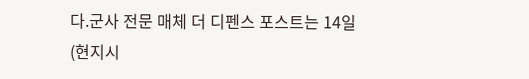다.군사 전문 매체 더 디펜스 포스트는 14일(현지시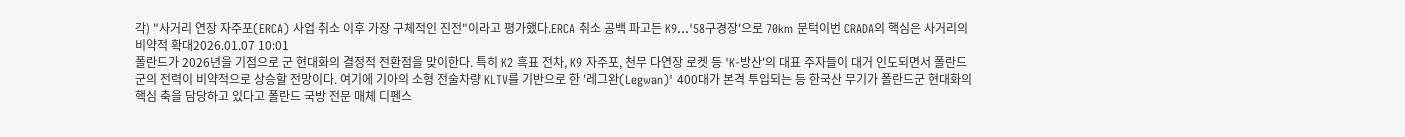각) "사거리 연장 자주포(ERCA) 사업 취소 이후 가장 구체적인 진전"이라고 평가했다.ERCA 취소 공백 파고든 K9…'58구경장'으로 70km 문턱이번 CRADA의 핵심은 사거리의 비약적 확대2026.01.07 10:01
폴란드가 2026년을 기점으로 군 현대화의 결정적 전환점을 맞이한다. 특히 K2 흑표 전차, K9 자주포, 천무 다연장 로켓 등 'K-방산'의 대표 주자들이 대거 인도되면서 폴란드군의 전력이 비약적으로 상승할 전망이다. 여기에 기아의 소형 전술차량 KLTV를 기반으로 한 '레그완(Legwan)' 400대가 본격 투입되는 등 한국산 무기가 폴란드군 현대화의 핵심 축을 담당하고 있다고 폴란드 국방 전문 매체 디펜스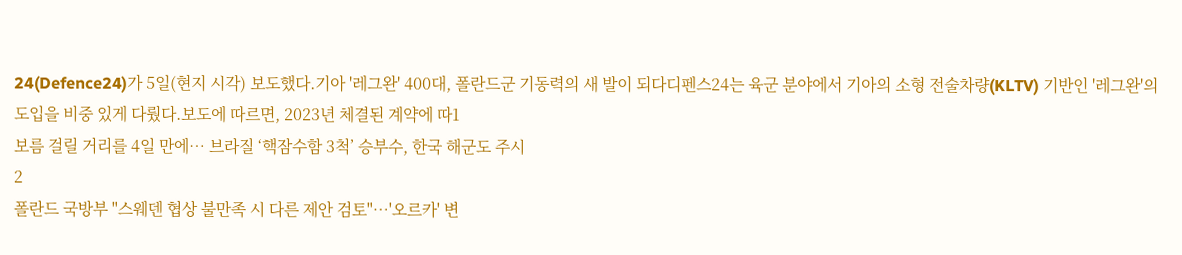24(Defence24)가 5일(현지 시각) 보도했다.기아 '레그완' 400대, 폴란드군 기동력의 새 발이 되다디펜스24는 육군 분야에서 기아의 소형 전술차량(KLTV) 기반인 '레그완'의 도입을 비중 있게 다뤘다.보도에 따르면, 2023년 체결된 계약에 따1
보름 걸릴 거리를 4일 만에… 브라질 ‘핵잠수함 3척’ 승부수, 한국 해군도 주시
2
폴란드 국방부 "스웨덴 협상 불만족 시 다른 제안 검토"…'오르카' 변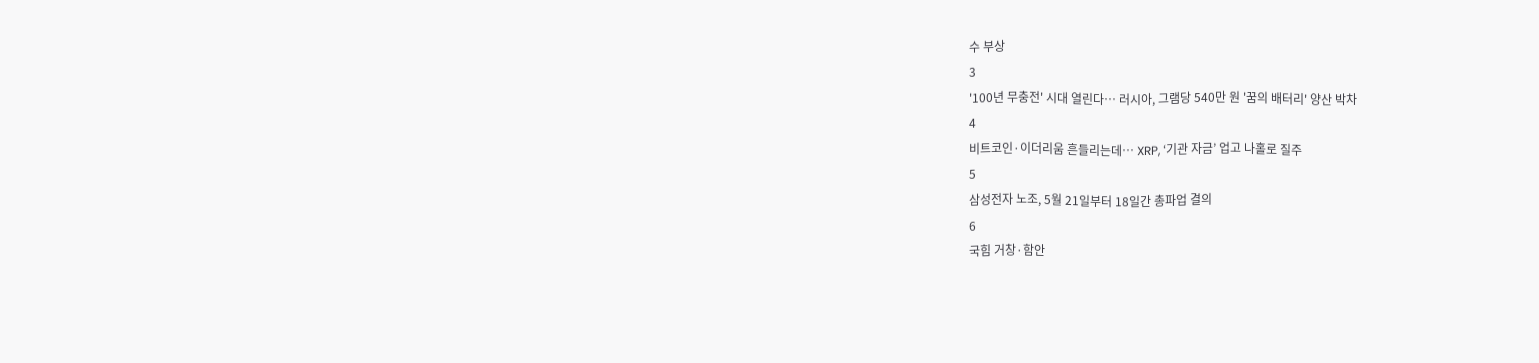수 부상
3
'100년 무충전' 시대 열린다… 러시아, 그램당 540만 원 '꿈의 배터리' 양산 박차
4
비트코인·이더리움 흔들리는데… XRP, ‘기관 자금’ 업고 나홀로 질주
5
삼성전자 노조, 5월 21일부터 18일간 총파업 결의
6
국힘 거창·함안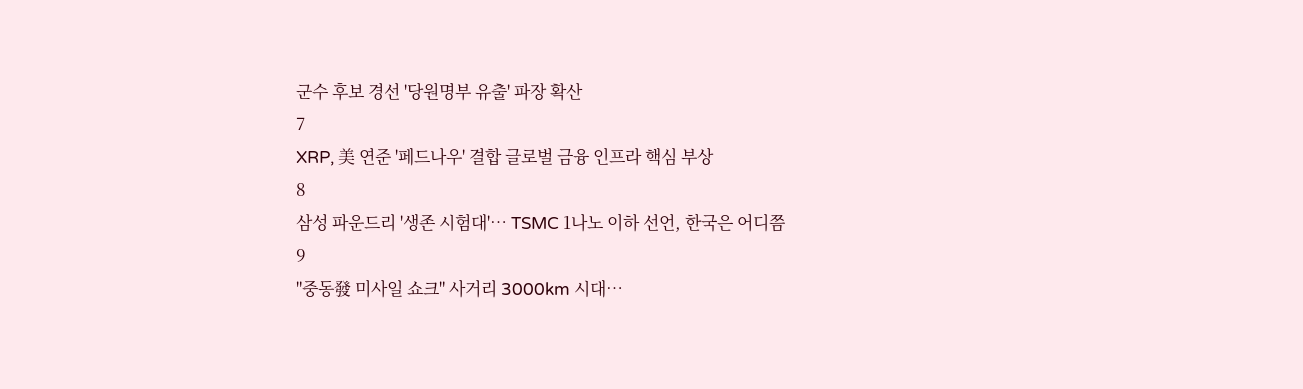군수 후보 경선 '당원명부 유출' 파장 확산
7
XRP, 美 연준 '페드나우' 결합 글로벌 금융 인프라 핵심 부상
8
삼성 파운드리 '생존 시험대'… TSMC 1나노 이하 선언, 한국은 어디쯤
9
"중동發 미사일 쇼크" 사거리 3000km 시대…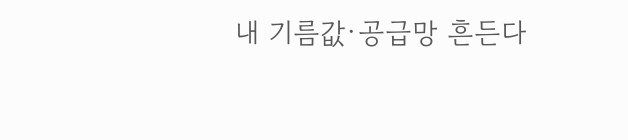내 기름값·공급망 흔든다